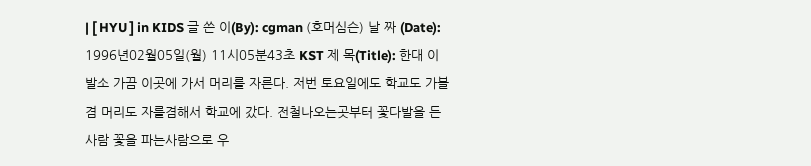| [ HYU ] in KIDS 글 쓴 이(By): cgman (호머심슨) 날 짜 (Date): 1996년02월05일(월) 11시05분43초 KST 제 목(Title): 한대 이발소 가끔 이곳에 가서 머리를 자른다. 저번 토요일에도 학교도 가볼겸 머리도 자를겸해서 학교에 갔다. 전철나오는곳부터 꽃다발을 든사람 꽃을 파는사람으로 우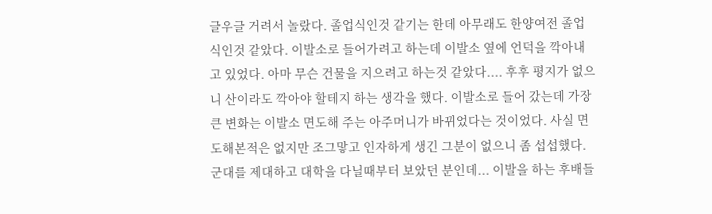글우글 거려서 놀랐다. 졸업식인것 같기는 한데 아무래도 한양여전 졸업식인것 같았다. 이발소로 들어가려고 하는데 이발소 옆에 언덕을 깍아내고 있었다. 아마 무슨 건물을 지으려고 하는것 같았다.... 후후 평지가 없으니 산이라도 깍아야 할테지 하는 생각을 했다. 이발소로 들어 갔는데 가장 큰 변화는 이발소 면도해 주는 아주머니가 바뀌었다는 것이었다. 사실 면도해본적은 없지만 조그맣고 인자하게 생긴 그분이 없으니 좀 섭섭했다. 군대를 제대하고 대학을 다닐때부터 보았던 분인데... 이발을 하는 후배들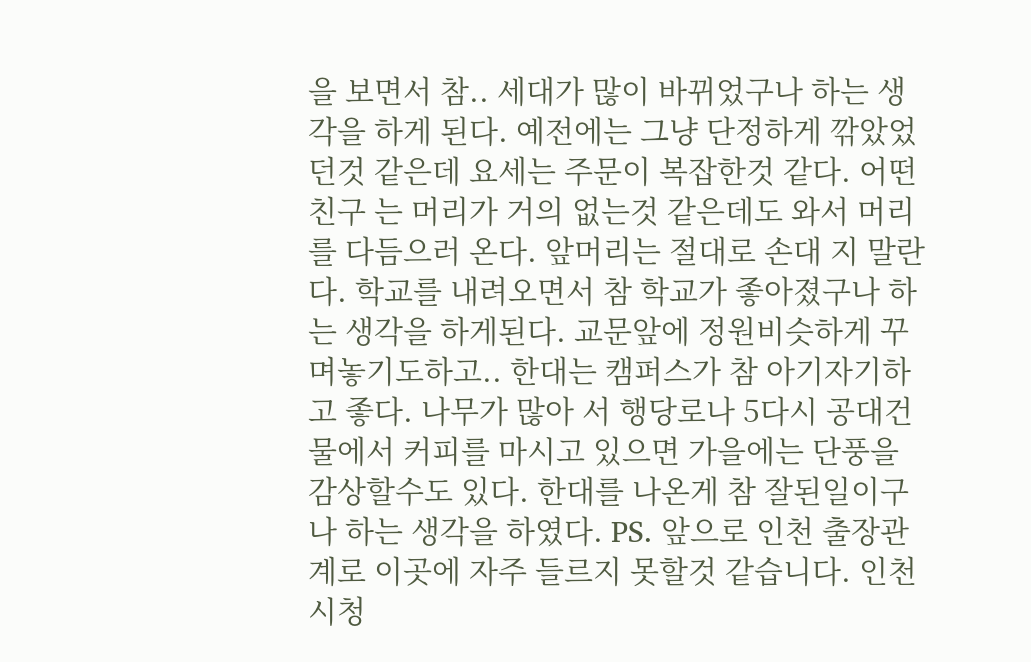을 보면서 참.. 세대가 많이 바뀌었구나 하는 생각을 하게 된다. 예전에는 그냥 단정하게 깎았었던것 같은데 요세는 주문이 복잡한것 같다. 어떤 친구 는 머리가 거의 없는것 같은데도 와서 머리를 다듬으러 온다. 앞머리는 절대로 손대 지 말란다. 학교를 내려오면서 참 학교가 좋아졌구나 하는 생각을 하게된다. 교문앞에 정원비슷하게 꾸며놓기도하고.. 한대는 캠퍼스가 참 아기자기하고 좋다. 나무가 많아 서 행당로나 5다시 공대건물에서 커피를 마시고 있으면 가을에는 단풍을 감상할수도 있다. 한대를 나온게 참 잘된일이구나 하는 생각을 하였다. PS. 앞으로 인천 출장관계로 이곳에 자주 들르지 못할것 같습니다. 인천시청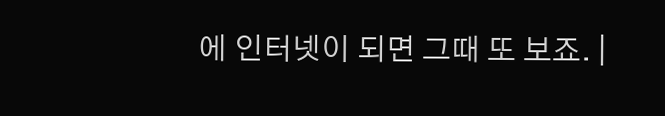에 인터넷이 되면 그때 또 보죠. |